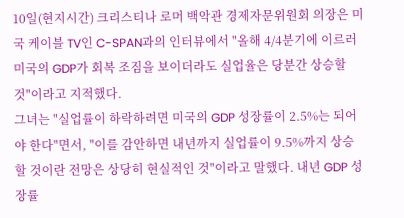10일(현지시간) 크리스티나 로머 백악관 경제자문위원회 의장은 미국 케이블 TV인 C-SPAN과의 인터뷰에서 "올해 4/4분기에 이르러 미국의 GDP가 회복 조짐을 보이더라도 실업율은 당분간 상승할 것"이라고 지적했다.
그녀는 "실업률이 하락하려면 미국의 GDP 성장률이 2.5%는 되어야 한다"면서, "이를 감안하면 내년까지 실업률이 9.5%까지 상승할 것이란 전망은 상당히 현실적인 것"이라고 말했다. 내년 GDP 성장률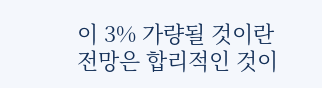이 3% 가량될 것이란 전망은 합리적인 것이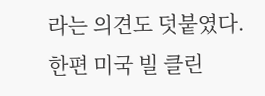라는 의견도 덧붙였다.
한편 미국 빌 클린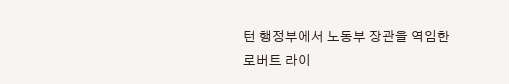턴 행정부에서 노동부 장관을 역임한 로버트 라이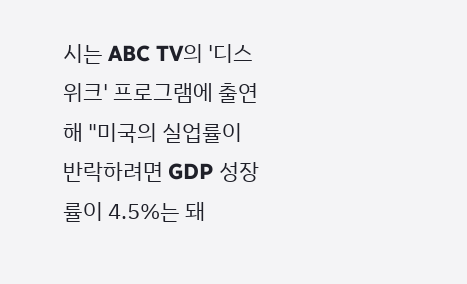시는 ABC TV의 '디스 위크' 프로그램에 출연해 "미국의 실업률이 반락하려면 GDP 성장률이 4.5%는 돼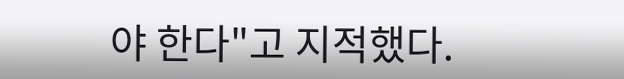야 한다"고 지적했다.